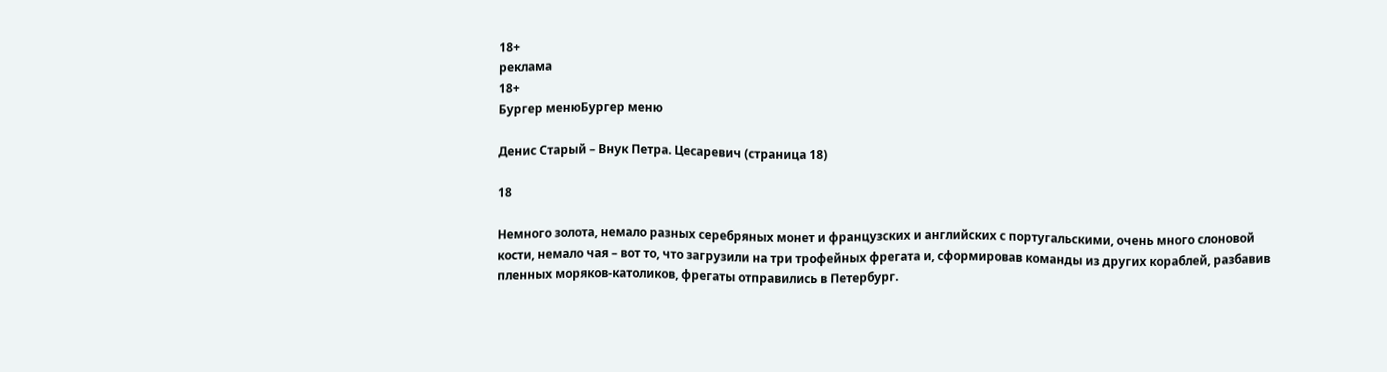18+
реклама
18+
Бургер менюБургер меню

Денис Старый – Внук Петра. Цесаревич (страница 18)

18

Немного золота, немало разных серебряных монет и французских и английских с португальскими, очень много слоновой кости, немало чая – вот то, что загрузили на три трофейных фрегата и, сформировав команды из других кораблей, разбавив пленных моряков-католиков, фрегаты отправились в Петербург.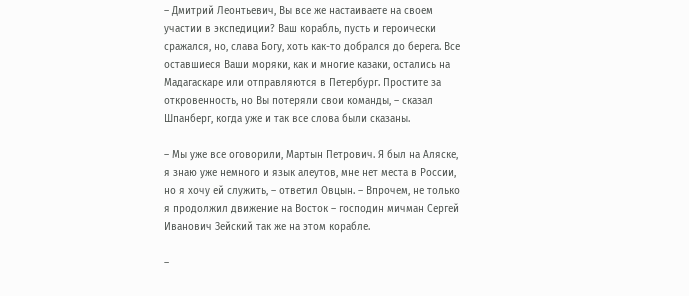– Дмитрий Леонтьевич, Вы все же настаиваете на своем участии в экспедиции? Ваш корабль, пусть и героически сражался, но, слава Богу, хоть как-то добрался до берега. Все оставшиеся Ваши моряки, как и многие казаки, остались на Мадагаскаре или отправляются в Петербург. Простите за откровенность, но Вы потеряли свои команды, – сказал Шпанберг, когда уже и так все слова были сказаны.

– Мы уже все оговорили, Мартын Петрович. Я был на Аляске, я знаю уже немного и язык алеутов, мне нет места в России, но я хочу ей служить, – ответил Овцын. – Впрочем, не только я продолжил движение на Восток – господин мичман Сергей Иванович Зейский так же на этом корабле.

–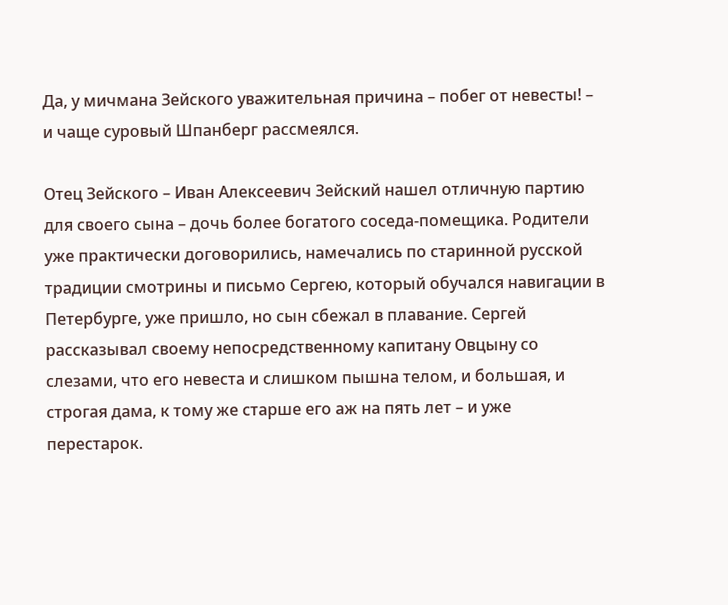Да, у мичмана Зейского уважительная причина – побег от невесты! – и чаще суровый Шпанберг рассмеялся.

Отец Зейского – Иван Алексеевич Зейский нашел отличную партию для своего сына – дочь более богатого соседа-помещика. Родители уже практически договорились, намечались по старинной русской традиции смотрины и письмо Сергею, который обучался навигации в Петербурге, уже пришло, но сын сбежал в плавание. Сергей рассказывал своему непосредственному капитану Овцыну со слезами, что его невеста и слишком пышна телом, и большая, и строгая дама, к тому же старше его аж на пять лет – и уже перестарок.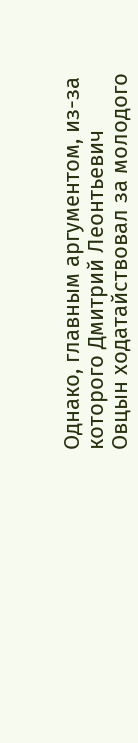Однако, главным аргументом, из-за которого Дмитрий Леонтьевич Овцын ходатайствовал за молодого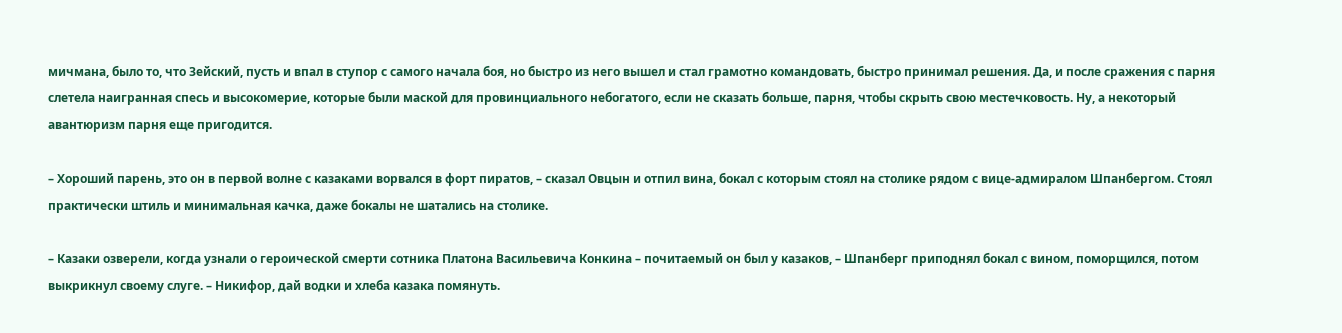мичмана, было то, что Зейский, пусть и впал в ступор с самого начала боя, но быстро из него вышел и стал грамотно командовать, быстро принимал решения. Да, и после сражения с парня слетела наигранная спесь и высокомерие, которые были маской для провинциального небогатого, если не сказать больше, парня, чтобы скрыть свою местечковость. Ну, а некоторый авантюризм парня еще пригодится.

– Хороший парень, это он в первой волне с казаками ворвался в форт пиратов, – сказал Овцын и отпил вина, бокал с которым стоял на столике рядом с вице-адмиралом Шпанбергом. Стоял практически штиль и минимальная качка, даже бокалы не шатались на столике.

– Казаки озверели, когда узнали о героической смерти сотника Платона Васильевича Конкина – почитаемый он был у казаков, – Шпанберг приподнял бокал с вином, поморщился, потом выкрикнул своему слуге. – Никифор, дай водки и хлеба казака помянуть.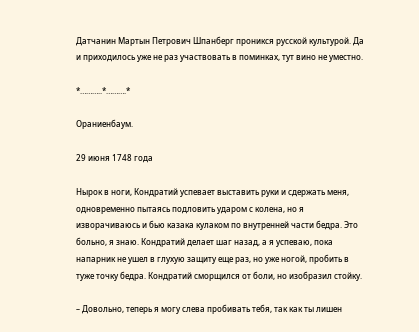Датчанин Мартын Петрович Шпанберг проникся русской культурой. Да и приходилось уже не раз участвовать в поминках, тут вино не уместно.

*………..*……….*

Ораниенбаум.

29 июня 1748 года

Нырок в ноги, Кондратий успевает выставить руки и сдержать меня, одновременно пытаясь подловить ударом с колена, но я изворачиваюсь и бью казака кулаком по внутренней части бедра. Это больно, я знаю. Кондратий делает шаг назад, а я успеваю, пока напарник не ушел в глухую защиту еще раз, но уже ногой, пробить в туже точку бедра. Кондратий сморщился от боли, но изобразил стойку.

– Довольно, теперь я могу слева пробивать тебя, так как ты лишен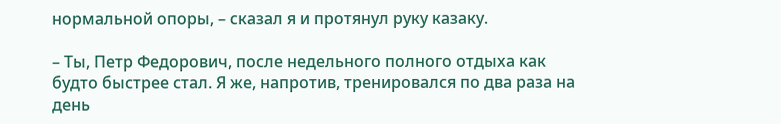нормальной опоры, – сказал я и протянул руку казаку.

– Ты, Петр Федорович, после недельного полного отдыха как будто быстрее стал. Я же, напротив, тренировался по два раза на день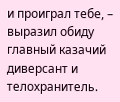и проиграл тебе, – выразил обиду главный казачий диверсант и телохранитель.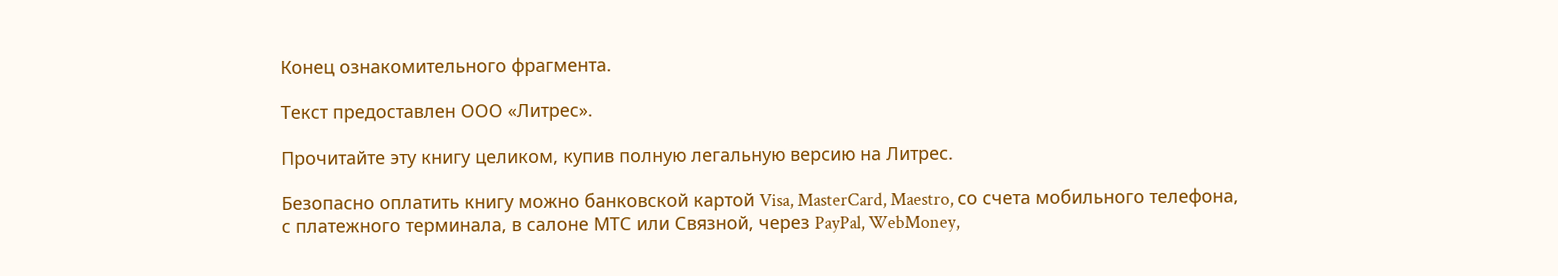Конец ознакомительного фрагмента.

Текст предоставлен ООО «Литрес».

Прочитайте эту книгу целиком, купив полную легальную версию на Литрес.

Безопасно оплатить книгу можно банковской картой Visa, MasterCard, Maestro, со счета мобильного телефона, с платежного терминала, в салоне МТС или Связной, через PayPal, WebMoney,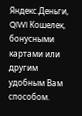Яндекс.Деньги, QIWI Кошелек, бонусными картами или другим удобным Вам способом.